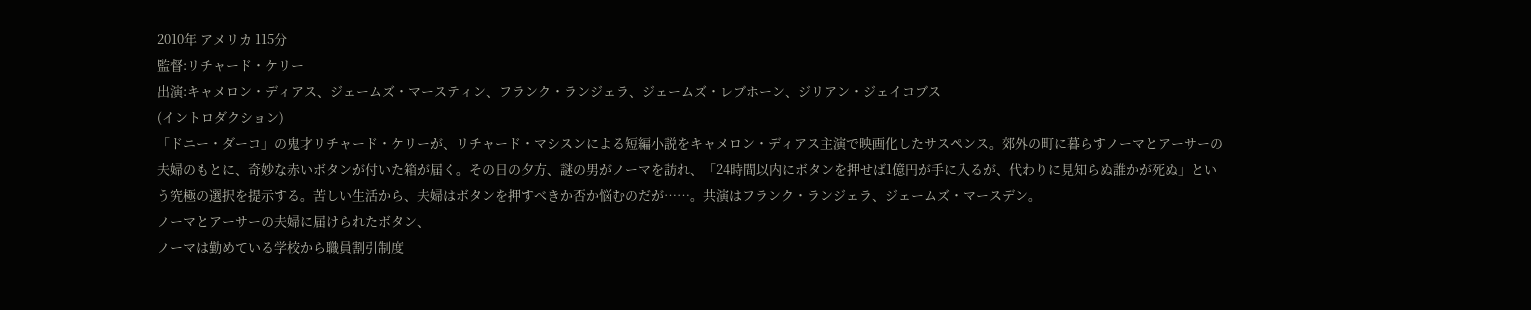2010年 アメリカ 115分
監督:リチャード・ケリー
出演:キャメロン・ディアス、ジェームズ・マースティン、フランク・ランジェラ、ジェームズ・レブホーン、ジリアン・ジェイコブス
(イントロダクション)
「ドニー・ダーコ」の鬼才リチャード・ケリーが、リチャード・マシスンによる短編小説をキャメロン・ディアス主演で映画化したサスペンス。郊外の町に暮らすノーマとアーサーの夫婦のもとに、奇妙な赤いボタンが付いた箱が届く。その日の夕方、謎の男がノーマを訪れ、「24時間以内にボタンを押せば1億円が手に入るが、代わりに見知らぬ誰かが死ぬ」という究極の選択を提示する。苦しい生活から、夫婦はボタンを押すべきか否か悩むのだが……。共演はフランク・ランジェラ、ジェームズ・マースデン。
ノーマとアーサーの夫婦に届けられたボタン、
ノーマは勤めている学校から職員割引制度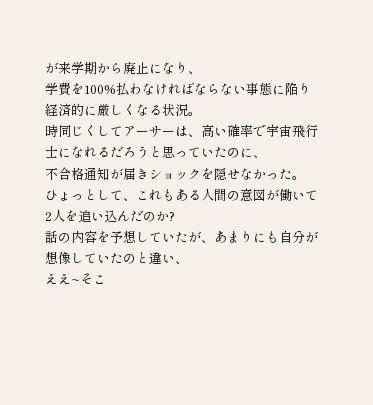が来学期から廃止になり、
学費を100%払わなければならない事態に陥り経済的に厳しくなる状況。
時同じくしてアーサーは、高い確率で宇宙飛行士になれるだろうと思っていたのに、
不合格通知が届きショックを隠せなかった。
ひょっとして、これもある人間の意図が働いて2人を追い込んだのか?
話の内容を予想していたが、あまりにも自分が想像していたのと違い、
ええ~そこ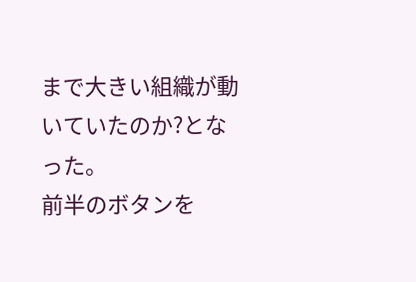まで大きい組織が動いていたのか?となった。
前半のボタンを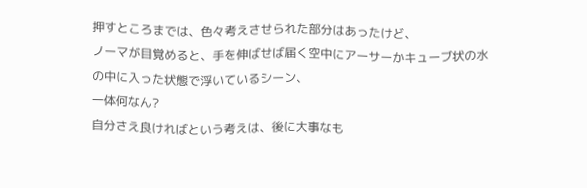押すところまでは、色々考えさせられた部分はあったけど、
ノーマが目覚めると、手を伸ばせば届く空中にアーサーかキューブ状の水の中に入った状態で浮いているシーン、
一体何なん?
自分さえ良ければという考えは、後に大事なも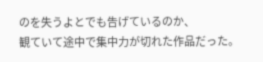のを失うよとでも告げているのか、
観ていて途中で集中力が切れた作品だった。